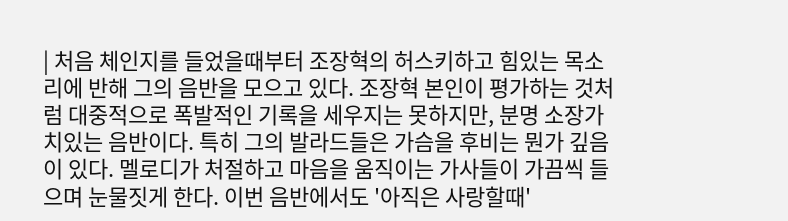| 처음 체인지를 들었을때부터 조장혁의 허스키하고 힘있는 목소리에 반해 그의 음반을 모으고 있다. 조장혁 본인이 평가하는 것처럼 대중적으로 폭발적인 기록을 세우지는 못하지만, 분명 소장가치있는 음반이다. 특히 그의 발라드들은 가슴을 후비는 뭔가 깊음이 있다. 멜로디가 처절하고 마음을 움직이는 가사들이 가끔씩 들으며 눈물짓게 한다. 이번 음반에서도 '아직은 사랑할때'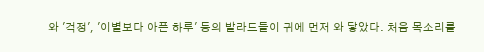와 '걱정', '이별보다 아픈 하루' 등의 발라드들이 귀에 먼저 와 닿았다. 처음 목소리를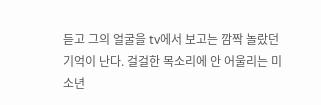듣고 그의 얼굴을 tv에서 보고는 깜짝 놀랐던 기억이 난다. 걸걸한 목소리에 안 어울리는 미소년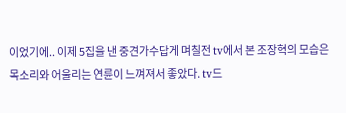이었기에.. 이제 5집을 낸 중견가수답게 며칠전 tv에서 본 조장혁의 모습은 목소리와 어울리는 연륜이 느껴져서 좋았다. tv드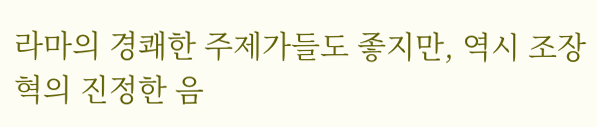라마의 경쾌한 주제가들도 좋지만, 역시 조장혁의 진정한 음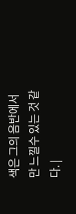색은 그의 음반에서만 느낄수 있는 것 같다. |